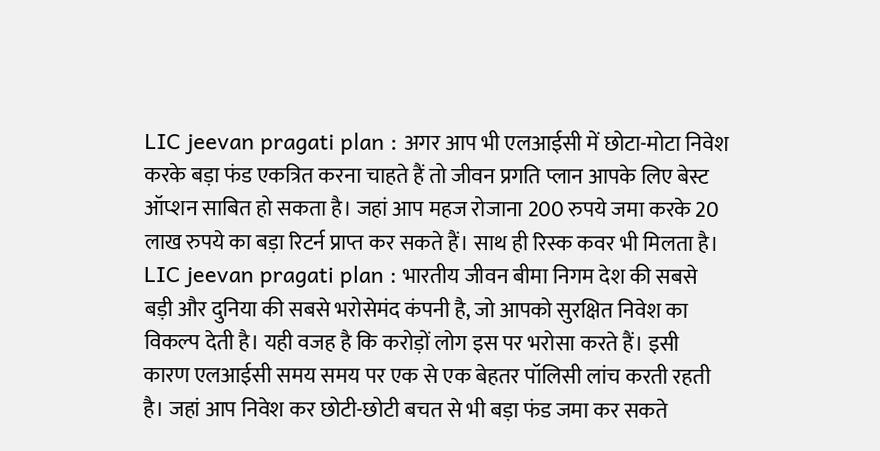LIC jeevan pragati plan : अगर आप भी एलआईसी में छोटा-मोटा निवेश करके बड़ा फंड एकत्रित करना चाहते हैं तो जीवन प्रगति प्लान आपके लिए बेस्ट ऑप्शन साबित हो सकता है। जहां आप महज रोजाना 200 रुपये जमा करके 20 लाख रुपये का बड़ा रिटर्न प्राप्त कर सकते हैं। साथ ही रिस्क कवर भी मिलता है।
LIC jeevan pragati plan : भारतीय जीवन बीमा निगम देश की सबसे बड़ी और दुनिया की सबसे भरोसेमंद कंपनी है, जो आपको सुरक्षित निवेश का विकल्प देती है। यही वजह है कि करोड़ों लोग इस पर भरोसा करते हैं। इसी कारण एलआईसी समय समय पर एक से एक बेहतर पॉलिसी लांच करती रहती है। जहां आप निवेश कर छोटी-छोटी बचत से भी बड़ा फंड जमा कर सकते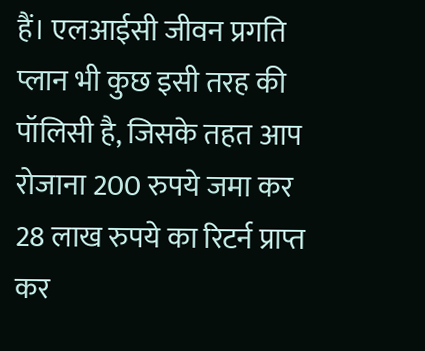हैं। एलआईसी जीवन प्रगति प्लान भी कुछ इसी तरह की पॉलिसी है, जिसके तहत आप रोजाना 200 रुपये जमा कर 28 लाख रुपये का रिटर्न प्राप्त कर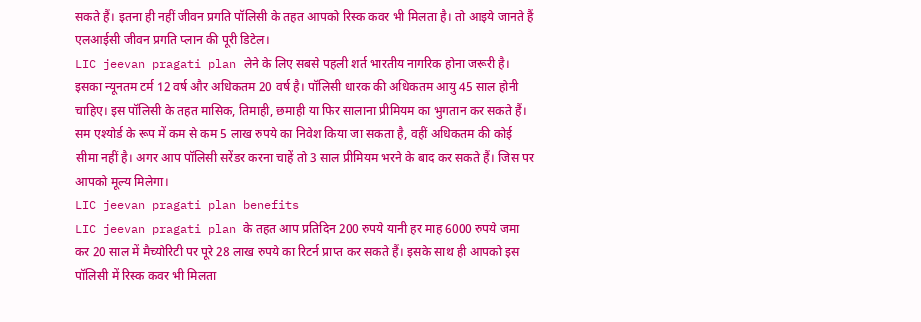सकते हैं। इतना ही नहीं जीवन प्रगति पॉलिसी के तहत आपको रिस्क कवर भी मिलता है। तो आइये जानते हैं एलआईसी जीवन प्रगति प्लान की पूरी डिटेल।
LIC jeevan pragati plan लेने के लिए सबसे पहली शर्त भारतीय नागरिक होना जरूरी है। इसका न्यूनतम टर्म 12 वर्ष और अधिकतम 20 वर्ष है। पॉलिसी धारक की अधिकतम आयु 45 साल होनी चाहिए। इस पॉलिसी के तहत मासिक, तिमाही, छमाही या फिर सालाना प्रीमियम का भुगतान कर सकते हैं। सम एश्योर्ड के रूप में कम से कम 5 लाख रुपये का निवेश किया जा सकता है, वहीं अधिकतम की कोई सीमा नहीं है। अगर आप पॉलिसी सरेंडर करना चाहें तो 3 साल प्रीमियम भरने के बाद कर सकते हैं। जिस पर आपको मूल्य मिलेगा।
LIC jeevan pragati plan benefits
LIC jeevan pragati plan के तहत आप प्रतिदिन 200 रुपये यानी हर माह 6000 रुपये जमा कर 20 साल में मैच्योरिटी पर पूरे 28 लाख रुपये का रिटर्न प्राप्त कर सकते हैं। इसके साथ ही आपको इस पॉलिसी में रिस्क कवर भी मिलता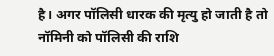है। अगर पॉलिसी धारक की मृत्यु हो जाती है तो नॉमिनी को पॉलिसी की राशि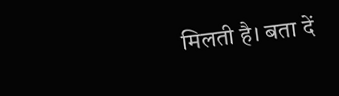मिलती है। बता दें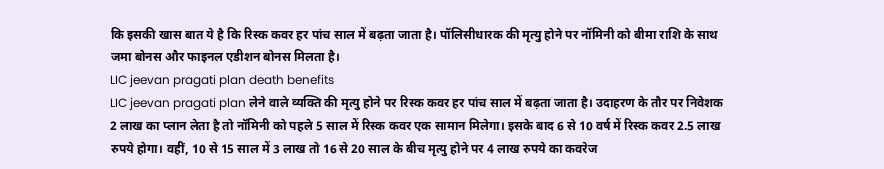कि इसकी खास बात ये है कि रिस्क कवर हर पांच साल में बढ़ता जाता है। पॉलिसीधारक की मृत्यु होने पर नॉमिनी को बीमा राशि के साथ जमा बोनस और फाइनल एडीशन बोनस मिलता है।
LIC jeevan pragati plan death benefits
LIC jeevan pragati plan लेने वाले व्यक्ति की मृत्यु होने पर रिस्क कवर हर पांच साल में बढ़ता जाता है। उदाहरण के तौर पर निवेशक 2 लाख का प्लान लेता है तो नॉमिनी को पहले 5 साल में रिस्क कवर एक सामान मिलेगा। इसके बाद 6 से 10 वर्ष में रिस्क कवर 2.5 लाख रुपये होगा। वहीं, 10 से 15 साल में 3 लाख तो 16 से 20 साल के बीच मृत्यु होने पर 4 लाख रुपये का कवरेज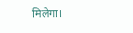मिलेगा।